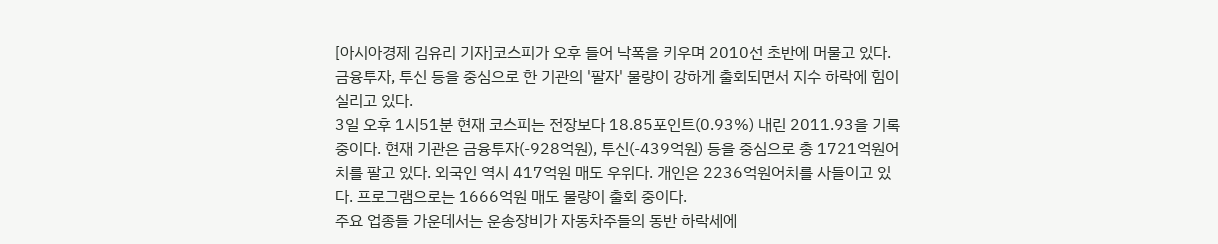[아시아경제 김유리 기자]코스피가 오후 들어 낙폭을 키우며 2010선 초반에 머물고 있다. 금융투자, 투신 등을 중심으로 한 기관의 '팔자' 물량이 강하게 출회되면서 지수 하락에 힘이 실리고 있다.
3일 오후 1시51분 현재 코스피는 전장보다 18.85포인트(0.93%) 내린 2011.93을 기록 중이다. 현재 기관은 금융투자(-928억원), 투신(-439억원) 등을 중심으로 총 1721억원어치를 팔고 있다. 외국인 역시 417억원 매도 우위다. 개인은 2236억원어치를 사들이고 있다. 프로그램으로는 1666억원 매도 물량이 출회 중이다.
주요 업종들 가운데서는 운송장비가 자동차주들의 동반 하락세에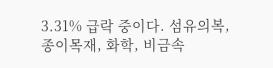3.31% 급락 중이다. 섬유의복, 종이목재, 화학, 비금속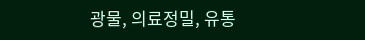광물, 의료정밀, 유통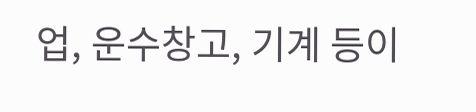업, 운수창고, 기계 등이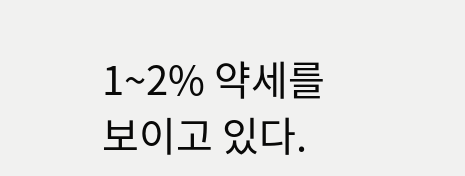1~2% 약세를 보이고 있다.